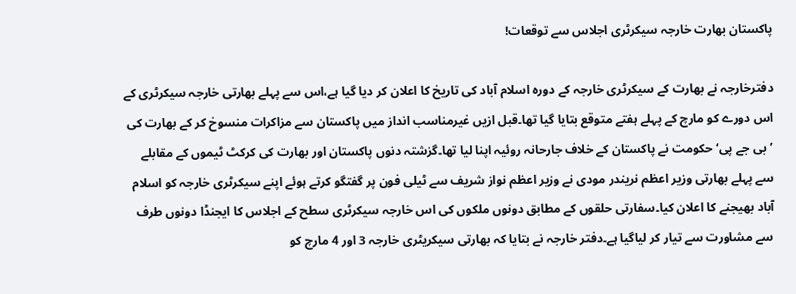پاکستان بھارت خارجہ سیکرٹری اجلاس سے توقعات!

دفترخارجہ نے بھارت کے سیکرٹری خارجہ کے دورہ اسلام آباد کی تاریخ کا اعلان کر دیا گیا ہے،اس سے پہلے بھارتی خارجہ سیکرٹری کے اس دورے کو مارچ کے پہلے ہفتے متوقع بتایا گیا تھا۔قبل ازیں غیرمناسب انداز میں پاکستان سے مزاکرات منسوخ کر کے بھارت کی ’بی جے پی‘ حکومت نے پاکستان کے خلاف جارحانہ روئیہ اپنا لیا تھا۔گزشتہ دنوں پاکستان اور بھارت کی کرکٹ ٹیموں کے مقابلے سے پہلے بھارتی وزیر اعظم نریندر مودی نے وزیر اعظم نواز شریف سے ٹیلی فون پر گفتگو کرتے ہوئے اپنے سیکرٹری خارجہ کو اسلام آباد بھیجنے کا اعلان کیا۔سفارتی حلقوں کے مطابق دونوں ملکوں کی اس خارجہ سیکرٹری سطح کے اجلاس کا ایجنڈا دونوں طرف سے مشاورت سے تیار کر لیاگیا ہے۔دفتر خارجہ نے بتایا کہ بھارتی سیکریٹری خارجہ 3 اور 4 مارچ کو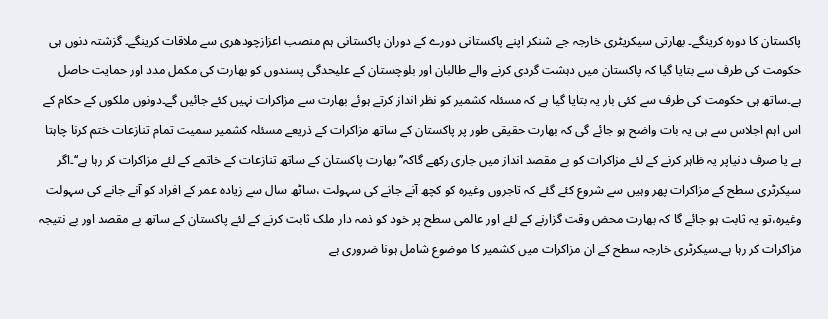پاکستان کا دورہ کرینگے۔ بھارتی سیکریٹری خارجہ جے شنکر اپنے پاکستانی دورے کے دوران پاکستانی ہم منصب اعزازچودھری سے ملاقات کرینگے۔ گزشتہ دنوں ہی حکومت کی طرف سے بتایا گیا کہ پاکستان میں دہشت گردی کرنے والے طالبان اور بلوچستان کے علیحدگی پسندوں کو بھارت کی مکمل مدد اور حمایت حاصل ہے۔ساتھ ہی حکومت کی طرف سے کئی بار یہ بتایا گیا ہے کہ مسئلہ کشمیر کو نظر انداز کرتے ہوئے بھارت سے مزاکرات نہیں کئے جائیں گے۔دونوں ملکوں کے حکام کے اس اہم اجلاس سے ہی یہ بات واضح ہو جائے گی کہ بھارت حقیقی طور پر پاکستان کے ساتھ مزاکرات کے ذریعے مسئلہ کشمیر سمیت تمام تنازعات ختم کرنا چاہتا ہے یا صرف دنیاپر یہ ظاہر کرنے کے لئے مزاکرات کو بے مقصد انداز میں جاری رکھے گاکہ’’ بھارت پاکستان کے ساتھ تنازعات کے خاتمے کے لئے مزاکرات کر رہا ہے‘‘۔اگر سیکرٹری سطح کے مزاکرات پھر وہیں سے شروع کئے گئے کہ تاجروں وغیرہ کو کچھ آنے جانے کی سہولت ،ساٹھ سال سے زیادہ عمر کے افراد کو آنے جانے کی سہولت وغیرہ،تو یہ ثابت ہو جائے گا کہ بھارت محض وقت گزارنے کے لئے اور عالمی سطح پر خود کو ذمہ دار ملک ثابت کرنے کے لئے پاکستان کے ساتھ بے مقصد اور بے نتیجہ مزاکرات کر رہا ہے۔سیکرٹری خارجہ سطح کے ان مزاکرات میں کشمیر کا موضوع شامل ہونا ضروری ہے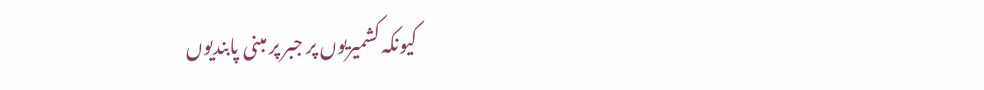کیونکہ کشمیریوں پر جبر پر مبنی پابندیوں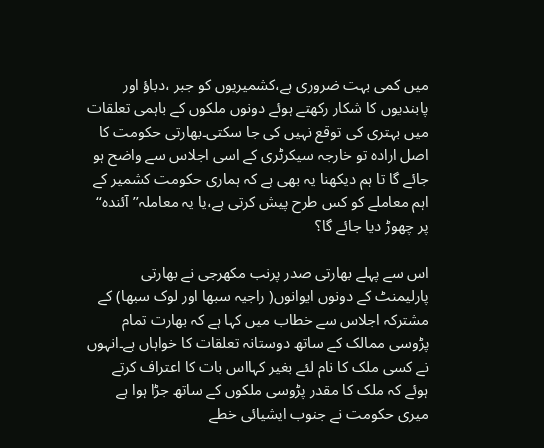میں کمی بہت ضروری ہے،کشمیریوں کو جبر ،دباؤ اور پابندیوں کا شکار رکھتے ہوئے دونوں ملکوں کے باہمی تعلقات میں بہتری کی توقع نہیں کی جا سکتی۔بھارتی حکومت کا اصل ارادہ تو خارجہ سیکرٹری کے اسی اجلاس سے واضح ہو جائے گا تا ہم دیکھنا یہ بھی ہے کہ ہماری حکومت کشمیر کے اہم معاملے کو کس طرح پیش کرتی ہے،یا یہ معاملہ’’آئندہ‘‘ پر چھوڑ دیا جائے گا؟

اس سے پہلے بھارتی صدر پرنب مکھرجی نے بھارتی پارلیمنٹ کے دونوں ایوانوں( راجیہ سبھا اور لوک سبھا) کے مشترکہ اجلاس سے خطاب میں کہا ہے کہ بھارت تمام پڑوسی ممالک کے ساتھ دوستانہ تعلقات کا خواہاں ہے۔انہوں نے کسی ملک کا نام لئے بغیر کہااس بات کا اعتراف کرتے ہوئے کہ ملک کا مقدر پڑوسی ملکوں کے ساتھ جڑا ہوا ہے میری حکومت نے جنوب ایشیائی خطے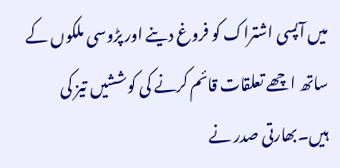میں آپسی اشتراک کو فروغ دینے اور پڑوسی ملکوں کے ساتھ اچھے تعلقات قائم کرنے کی کوششیں تیز کی ہیں۔بھارتی صدر نے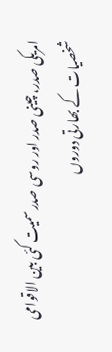امریکی صدر، چینی صدر اور روسی صدر سمیت کئی بین الاقوامی شخصیات کے بھارتی دوروں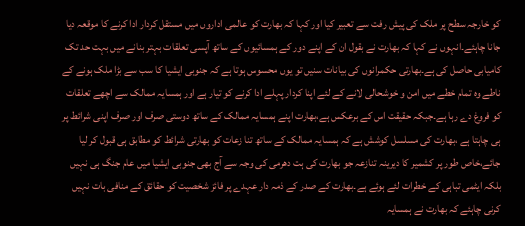کو خارجہ سطح پر ملک کی پیش رفت سے تعبیر کیا اور کہا کہ بھارت کو عالمی اداروں میں مستقل کردار ادا کرنے کا موقعہ دیا جانا چاہئے۔انہوں نے کہا کہ بھارت نے بقول ان کے اپنے دور کے ہمسائیوں کے ساتھ آپسی تعلقات بہتر بنانے میں بہت حد تک کامیابی حاصل کی ہے۔بھارتی حکمرانوں کی بیانات سنیں تو یوں محسوس ہوتا ہے کہ جنوبی ایشیا کا سب سے بڑا ملک ہونے کے ناطے وہ تمام خطے میں امن و خوشحالی لانے کے لئے اپنا کردار پہلے ادا کرنے کو تیار ہے اور ہمسایہ ممالک سے اچھے تعلقات کو فروغ دے رہا ہے۔جبکہ حقیقت اس کے برعکس ہے،بھارت اپنے ہمسایہ ممالک کے ساتھ دوستی صرف اور صرف اپنی شرائط پر ہی چاہتا ہے ،بھارت کی مسلسل کوشش ہے کہ ہمسایہ ممالک کے ساتھ تنا زعات کو بھارتی شرائط کو مطابق ہی قبول کر لیا جائے،خاص طور پر کشمیر کا دیرینہ تنازعہ جو بھارت کی ہت دھرمی کی وجہ سے آج بھی جنوبی ایشیا میں عام جنگ ہی نہیں بلکہ ایٹمی تباہی کے خطرات لئے ہوئے ہے۔بھارت کے صدر کے ذمہ دار عہدے پر فائز شخصیت کو حقائق کے منافی بات نہیں کرنی چاہئے کہ بھارت نے ہمسایہ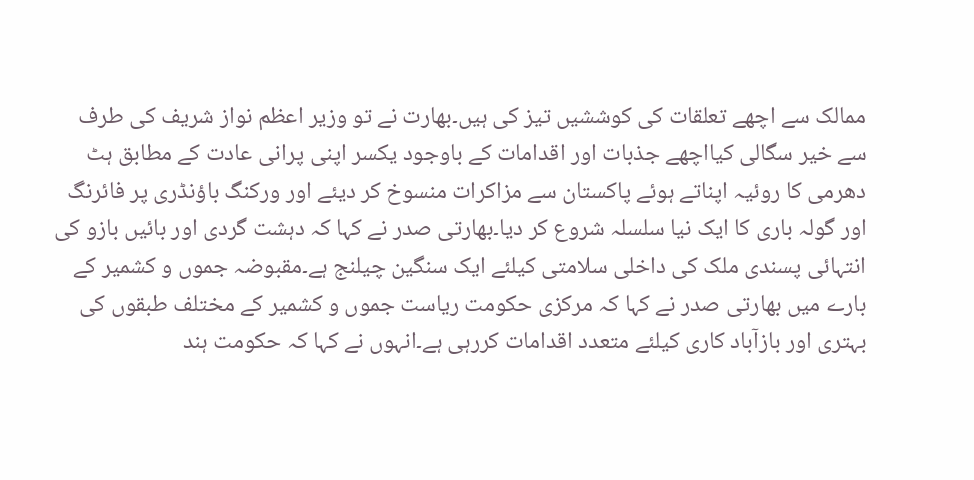ممالک سے اچھے تعلقات کی کوششیں تیز کی ہیں۔بھارت نے تو وزیر اعظم نواز شریف کی طرف سے خیر سگالی کیااچھے جذبات اور اقدامات کے باوجود یکسر اپنی پرانی عادت کے مطابق ہٹ دھرمی کا روئیہ اپناتے ہوئے پاکستان سے مزاکرات منسوخ کر دیئے اور ورکنگ باؤنڈری پر فائرنگ اور گولہ باری کا ایک نیا سلسلہ شروع کر دیا۔بھارتی صدر نے کہا کہ دہشت گردی اور بائیں بازو کی انتہائی پسندی ملک کی داخلی سلامتی کیلئے ایک سنگین چیلنج ہے۔مقبوضہ جموں و کشمیر کے بارے میں بھارتی صدر نے کہا کہ مرکزی حکومت ریاست جموں و کشمیر کے مختلف طبقوں کی بہتری اور بازآباد کاری کیلئے متعدد اقدامات کررہی ہے۔انہوں نے کہا کہ حکومت ہند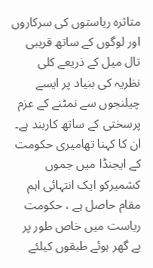متاثرہ ریاستوں کی سرکاروں اور لوگوں کے ساتھ قریبی تال میل کے ذریعے کلی نظریہ کی بنیاد پر ایسے چیلنجوں سے نمٹنے کے عزم پرسختی کے ساتھ کاربند ہے۔ ان کا کہنا تھامیری حکومت کے ایجنڈا میں جموں کشمیرکو ایک انتہائی اہم مقام حاصل ہے ، حکومت ریاست میں خاص طور پر بے گھر ہوئے طبقوں کیلئے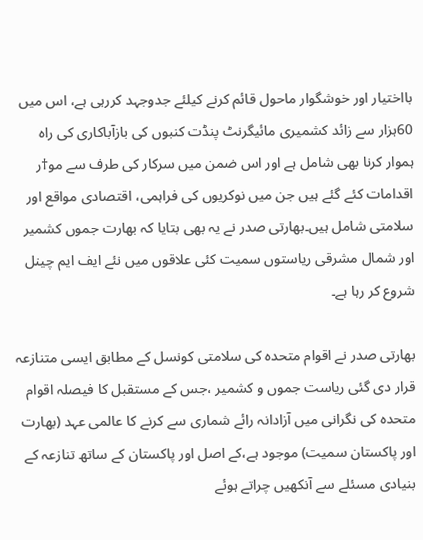بااختیار اور خوشگوار ماحول قائم کرنے کیلئے جدوجہد کررہی ہے، اس میں 60ہزار سے زائد کشمیری مائیگرنٹ پنڈت کنبوں کی بازآباکاری کی راہ ہموار کرنا بھی شامل ہے اور اس ضمن میں سرکار کی طرف سے مو†ر اقدامات کئے گئے ہیں جن میں نوکریوں کی فراہمی، اقتصادی مواقع اور سلامتی شامل ہیں۔بھارتی صدر نے یہ بھی بتایا کہ بھارت جموں کشمیر اور شمال مشرقی ریاستوں سمیت کئی علاقوں میں نئے ایف ایم چینل شروع کر رہا ہے۔

بھارتی صدر نے اقوام متحدہ کی سلامتی کونسل کے مطابق ایسی متنازعہ قرار دی گئی ریاست جموں و کشمیر ،جس کے مستقبل کا فیصلہ اقوام متحدہ کی نگرانی میں آزادانہ رائے شماری سے کرنے کا عالمی عہد (بھارت اور پاکستان سمیت) موجود ہے،کے اصل اور پاکستان کے ساتھ تنازعہ کے بنیادی مسئلے سے آنکھیں چراتے ہوئے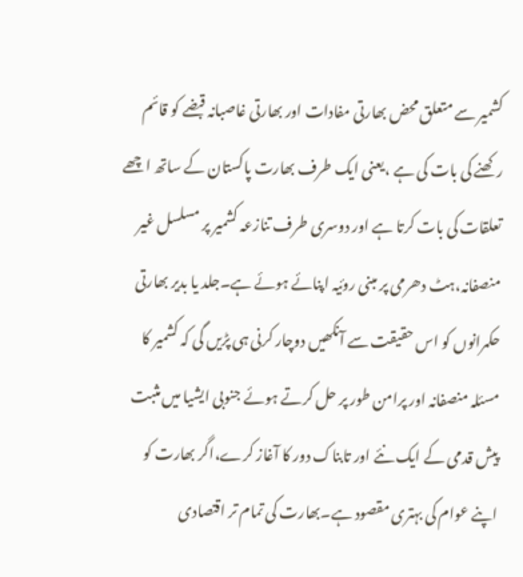کشمیر سے متعلق محض بھارتی مفادات اور بھارتی غاصبانہ قبضے کو قائم رکھنے کی بات کی ہے ،یعنی ایک طرف بھارت پاکستان کے ساتھ اچھے تعلقات کی بات کرتا ہے اور دوسری طرف تنازعہ کشمیر پر مسلسل غیر منصفانہ،ہٹ دھرمی پر مبنی روئیہ اپنائے ہوئے ہے۔جلد یا بدیر بھارتی حکمرانوں کو اس حقیقت سے آنکھیں دوچار کرنی ہی پڑیں گی کہ کشمیر کا مسئلہ منصفانہ اور پرامن طور پر حل کرتے ہوئے جنوبی ایشیا میں مثبت پیش قدمی کے ایک نئے اور تابناک دور کا آغاز کرے،اگر بھارت کو اپنے عوام کی بہتری مقصود ہے۔بھارت کی تمام تر اقتصادی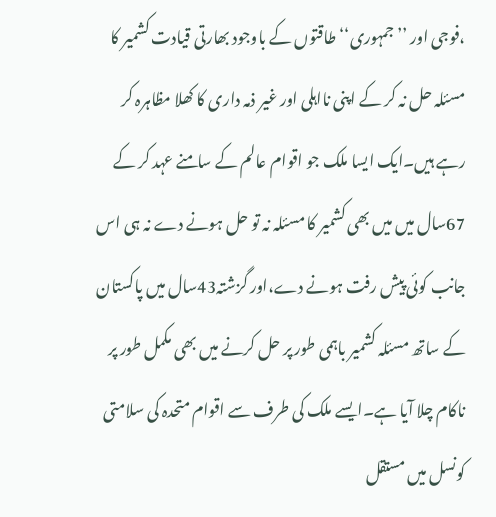،فوجی اور ’’جمہوری‘‘ طاقتوں کے باوجود بھارتی قیادت کشمیر کا مسئلہ حل نہ کر کے اپنی نااہلی اور غیر ذمہ داری کا کھلا مظاہرہ کر رہے ہیں۔ایک ایسا ملک جو اقوام عالم کے سامنے عہد کر کے 67سال میں میں بھی کشمیر کا مسئلہ نہ تو حل ہونے دے نہ ہی اس جانب کوئی پیش رفت ہونے دے،اور گزشتہ43سال میں پاکستان کے ساتھ مسئلہ کشمیر باہمی طور پر حل کرنے میں بھی مکمل طور پر ناکام چلا آیا ہے۔ایسے ملک کی طرف سے اقوام متحدہ کی سلامتی کونسل میں مستقل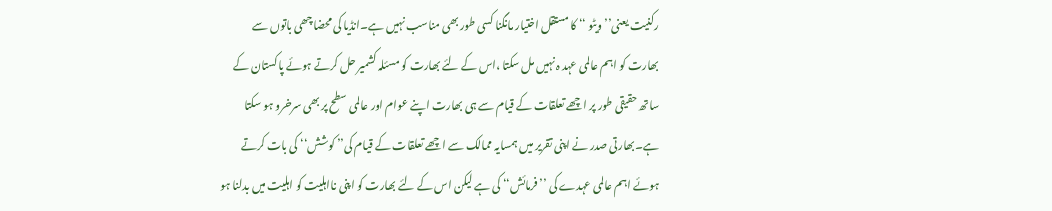رکنیت یعنی’’ ویٹو ‘‘ کا مستقل اختیار مانگنا کسی طور بھی مناسب نہیں ہے۔انڈیا کی محضاچھی باتوں سے بھارت کو اہم عالمی عہد ہ نہیں مل سکتا ،اس کے لئے بھارت کو مسئلہ کشمیر حل کرتے ہوئے پاکستان کے ساتھ حقیقی طور پر اچھے تعلقات کے قیام سے ہی بھارت اپنے عوام اور عالمی سطح پر بھی سرخرو ہو سکتا ہے۔بھارتی صدر نے اپنی تقریر میں ہمسایہ ممالک سے اچھے تعلقات کے قیام کی’’ کوشش‘‘ کی بات کرتے ہوئے اہم عالمی عہدے کی ’’ فرمائش‘‘ کی ہے لیکن اس کے لئے بھارت کو اپنی نااہلیت کو اہلیت میں بدلنا ہو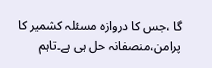گا ،جس کا دروازہ مسئلہ کشمیر کا پرامن،منصفانہ حل ہی ہے۔تاہم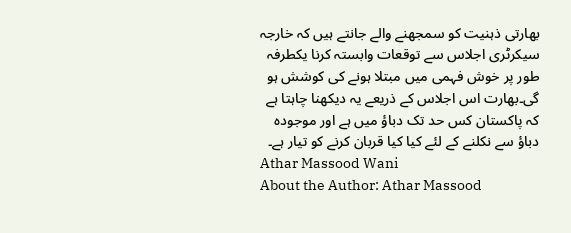بھارتی ذہنیت کو سمجھنے والے جانتے ہیں کہ خارجہ سیکرٹری اجلاس سے توقعات وابستہ کرنا یکطرفہ طور پر خوش فہمی میں مبتلا ہونے کی کوشش ہو گی۔بھارت اس اجلاس کے ذریعے یہ دیکھنا چاہتا ہے کہ پاکستان کس حد تک دباؤ میں ہے اور موجودہ دباؤ سے نکلنے کے لئے کیا کیا قربان کرنے کو تیار ہے۔
Athar Massood Wani
About the Author: Athar Massood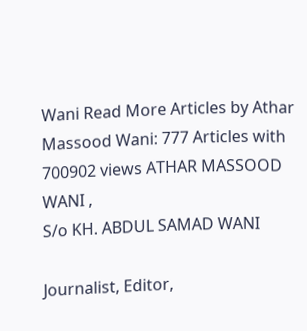Wani Read More Articles by Athar Massood Wani: 777 Articles with 700902 views ATHAR MASSOOD WANI ,
S/o KH. ABDUL SAMAD WANI

Journalist, Editor,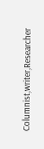Columnist,writer,Researcher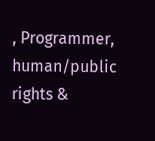, Programmer, human/public rights &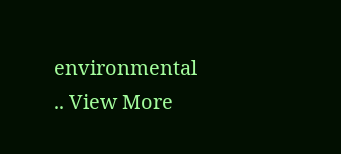environmental
.. View More